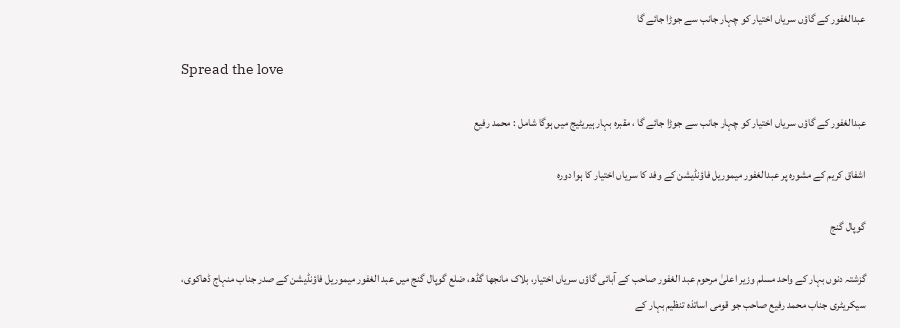عبدالغفور کے گاؤں سریاں اختیار کو چہار جانب سے جوڑا جائے گا

Spread the love

عبدالغفور کے گاؤں سریاں اختیار کو چہار جانب سے جوڑا جائے گا ، مقبرہ بہار ہیریٹیج میں ہوگا شامل : محمد رفیع

اشفاق کریم کے مشورہ پر عبدالغفور میموریل فاؤنڈیشن کے وفد کا سریاں اختیار کا ہوا دورہ

گوپال گنج

گزشتہ دنوں بہار کے واحد مسلم وزیر اعلیٰ مرحوم عبد الغفور صاحب کے آبائی گاؤں سریاں اختیار، بلاک مانجھا گڈھ، ضلع گوپال گنج میں عبد الغفور میموریل فاؤنڈیشن کے صدر جناب منہاج ڈھاکوی، سیکریٹری جناب محمد رفیع صاحب جو قومی اساتذہ تنظیم بہار کے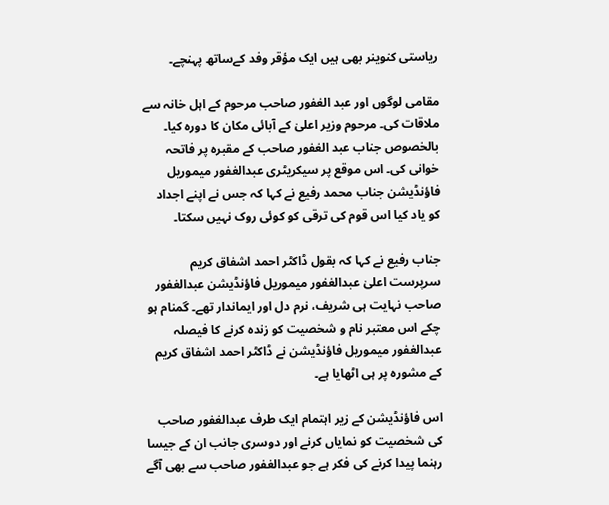ریاستی کنوینر بھی ہیں ایک مؤقر وفد کےساتھ پہنچے۔

مقامی لوگوں اور عبد الغفور صاحب مرحوم کے اہل خانہ سے ملاقات کی۔ مرحوم وزیر اعلیٰ کے آبائی مکان کا دورہ کیا۔ بالخصوص جناب عبد الغفور صاحب کے مقبره پر فاتحہ خوانی کی۔ اس موقع پر سیکریٹری عبدالغفور میموریل فاؤنڈیشن جناب محمد رفیع نے کہا کہ جس نے اپنے اجداد کو یاد کیا اس قوم کی ترقی کو کوئی روک نہیں سکتا۔

جناب رفیع نے کہا کہ بقول ڈاکٹر احمد اشفاق کریم سرپرست اعلیٰ عبدالغفور میموریل فاؤنڈیشن عبدالغفور صاحب نہایت ہی شریف، نرم دل اور ایماندار تھے۔ گمنام ہو چکے اس معتبر نام و شخصیت کو زندہ کرنے کا فیصلہ عبدالغفور میموریل فاؤنڈیشن نے ڈاکٹر احمد اشفاق کریم کے مشورہ پر ہی اٹھایا ہے۔

اس فاؤنڈیشن کے زیر اہتمام ایک طرف عبدالغفور صاحب کی شخصیت کو نمایاں کرنے اور دوسری جانب ان کے جیسا رہنما پیدا کرنے کی فکر ہے جو عبدالغفور صاحب سے بھی آگے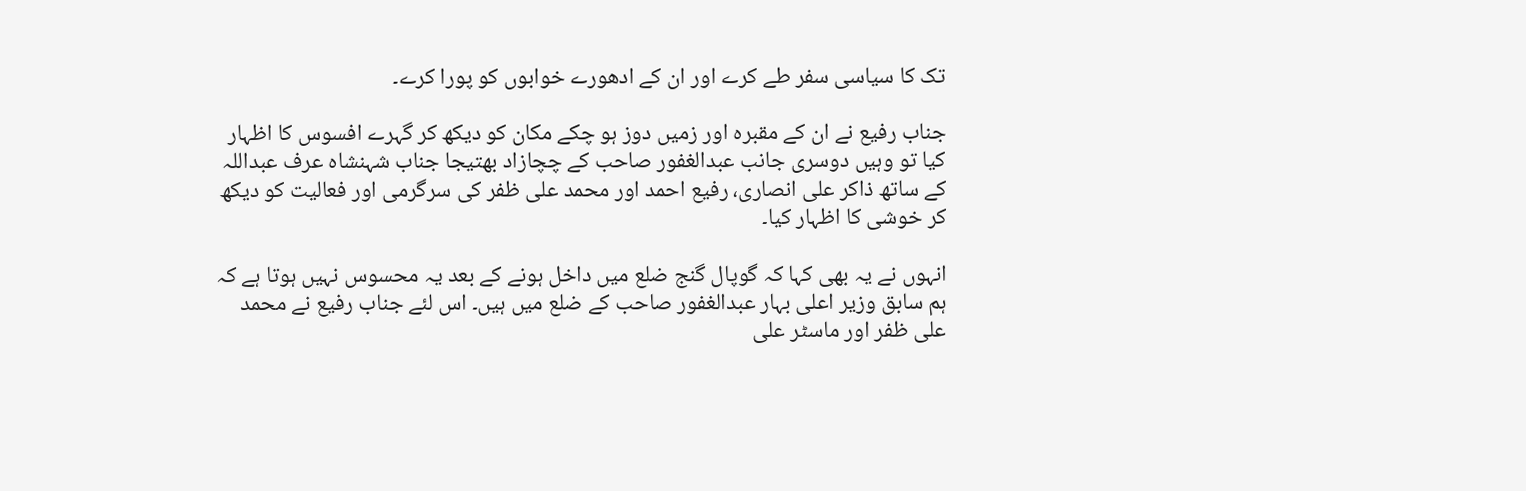تک کا سیاسی سفر طے کرے اور ان کے ادھورے خوابوں کو پورا کرے۔

جناب رفیع نے ان کے مقبرہ اور زمیں دوز ہو چکے مکان کو دیکھ کر گہرے افسوس کا اظہار کیا تو وہیں دوسری جانب عبدالغفور صاحب کے چچازاد بھتیجا جناب شہنشاہ عرف عبداللہ کے ساتھ ذاکر علی انصاری، رفیع احمد اور محمد علی ظفر کی سرگرمی اور فعالیت کو دیکھ کر خوشی کا اظہار کیا۔

انہوں نے یہ بھی کہا کہ گوپال گنج ضلع میں داخل ہونے کے بعد یہ محسوس نہیں ہوتا ہے کہ ہم سابق وزیر اعلی بہار عبدالغفور صاحب کے ضلع میں ہیں۔ اس لئے جناب رفیع نے محمد علی ظفر اور ماسٹر علی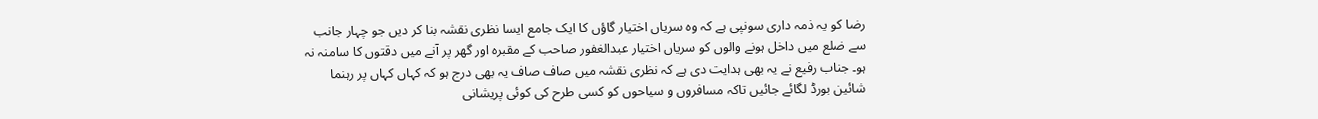رضا کو یہ ذمہ داری سونپی ہے کہ وہ سریاں اختیار گاؤں کا ایک جامع ایسا نظری نقشہ بنا کر دیں جو چہار جانب سے ضلع میں داخل ہونے والوں کو سریاں اختیار عبدالغفور صاحب کے مقبرہ اور گھر پر آنے میں دقتوں کا سامنہ نہ ہو۔ جناب رفیع نے یہ بھی ہدایت دی ہے کہ نظری نقشہ میں صاف صاف یہ بھی درج ہو کہ کہاں کہاں پر رہنما شائین بورڈ لگائے جائیں تاکہ مسافروں و سیاحوں کو کسی طرح کی کوئی پریشانی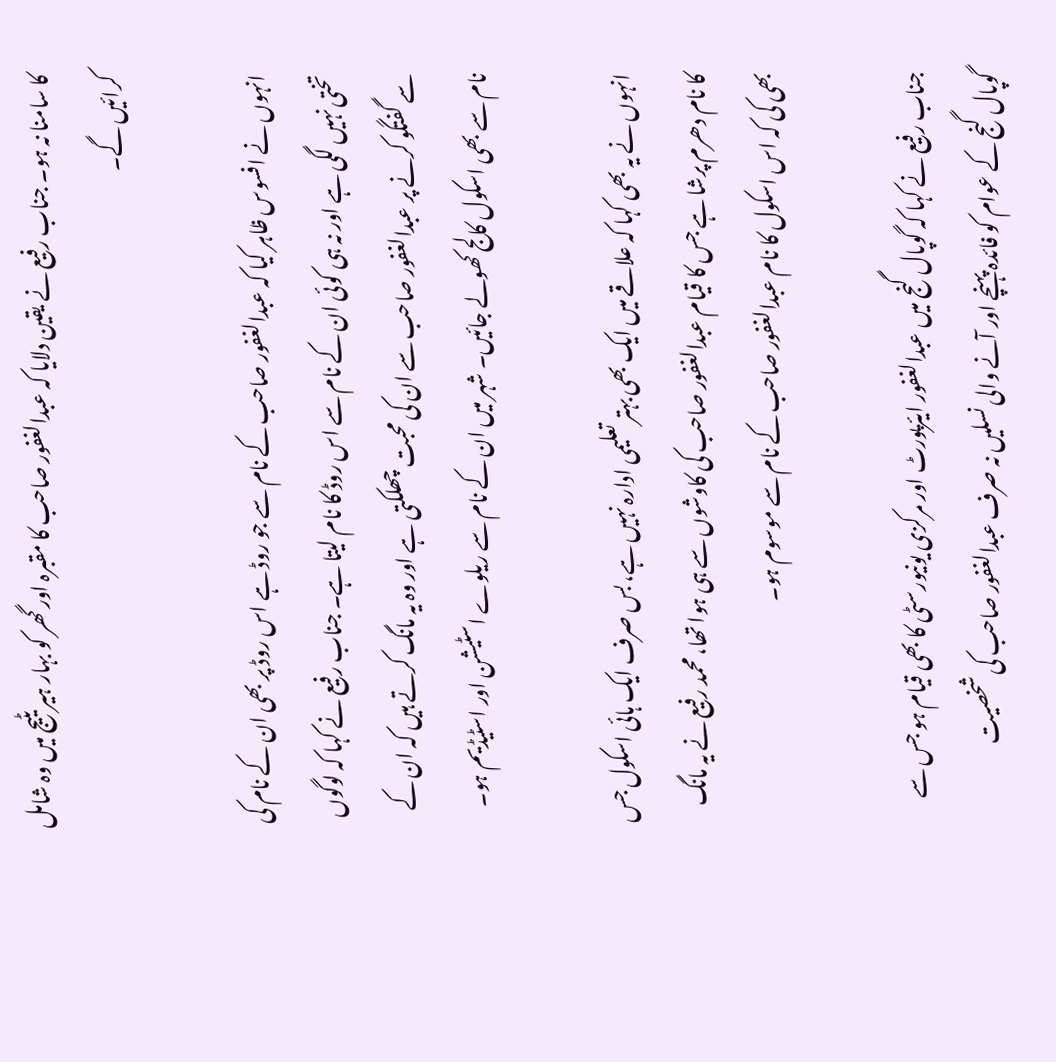کا سامنا نہ ہو۔ جناب رفیع نے یقین دلایا کہ عبدالغفور صاحب کا مقبرہ اور گھر کو بہار ہیریٹیج میں وہ شامل کرائیں گے۔

انہوں نے افسوس ظاہر کیا کہ عبدالغفور صاحب کے نام سے جو روڈ ہے اس روڈ پر بھی ان کے نام کی تختی نہیں لگی ہے اور نہ ہی کوئی ان کے نام سے اس روڈ کا نام لیتا ہے۔ جناب رفیع نے کہا کہ لوگوں سے گفتگو کرنے پر عبدالغفور صاحب سے ان کی محبت چھلکتی ہے اور وہ یہ مانگ کرتے ہیں کہ ان کے نام سے بھی اسکول کالج کھولے جائیں۔ شہر میں ان کے نام سے ریلوے اسٹیشن اور اسٹیڈیم ہو۔

انہوں نے یہ بھی کہا کہ علاقے میں ایک بھی بہتر تعلیمی ادارہ نہیں ہے، بس صرف ایک ہائی اسکول جس کا نام دھرم پرشا ہے جس کا قیام عبدالغفور صاحب کی کاوشوں سے ہی ہوا تھا، محمد رفیع نے یہ مانگ بھی کی کہ اس اسکول کا نام عبدالغفور صاحب کے نام سے موسوم ہو۔

جناب رفیع نے کہا کہ گوپال گنج میں عبدالغفور ایئرپورٹ اور مرکزی یونیورسٹی کا بھی قیام ہو جس سے گوپال گنج کے عوام کو فائدہ پہنچے اور آنے والی نسلیں نہ صرف عبدالغفور صاحب کی شخصیت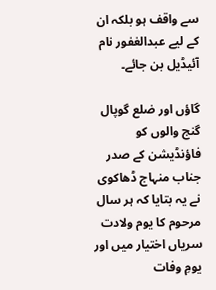سے واقف ہو بلکہ ان کے لیے عبدالغفور نام آئیڈیل بن جائے۔

گاؤں اور ضلع گوپال گنج والوں کو فاؤنڈیشن کے صدر جناب منہاج ڈھاکوی نے یہ بتایا کہ ہر سال مرحوم کا یوم ولادت سریاں اختیار میں اور یومِ وفات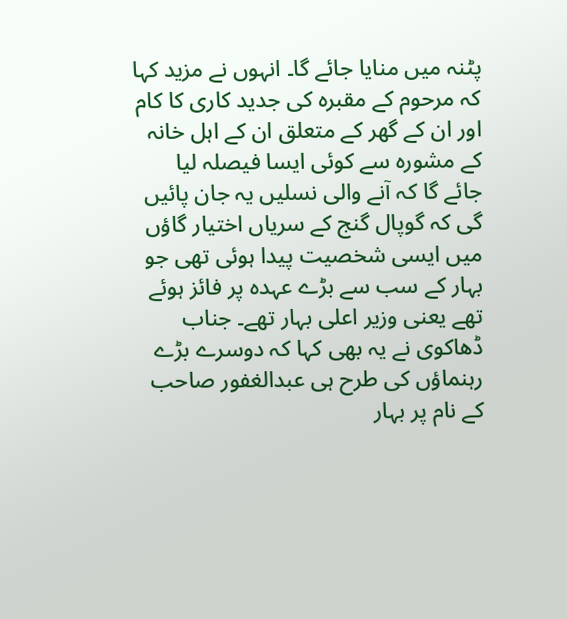پٹنہ میں منایا جائے گا۔ انہوں نے مزید کہا کہ مرحوم کے مقبرہ کی جدید کاری کا کام اور ان کے گھر کے متعلق ان کے اہل خانہ کے مشورہ سے کوئی ایسا فیصلہ لیا جائے گا کہ آنے والی نسلیں یہ جان پائیں گی کہ گوپال گنج کے سریاں اختیار گاؤں میں ایسی شخصیت پیدا ہوئی تھی جو بہار کے سب سے بڑے عہدہ پر فائز ہوئے تھے یعنی وزیر اعلی بہار تھے۔ جناب ڈھاکوی نے یہ بھی کہا کہ دوسرے بڑے رہنماؤں کی طرح ہی عبدالغفور صاحب کے نام پر بہار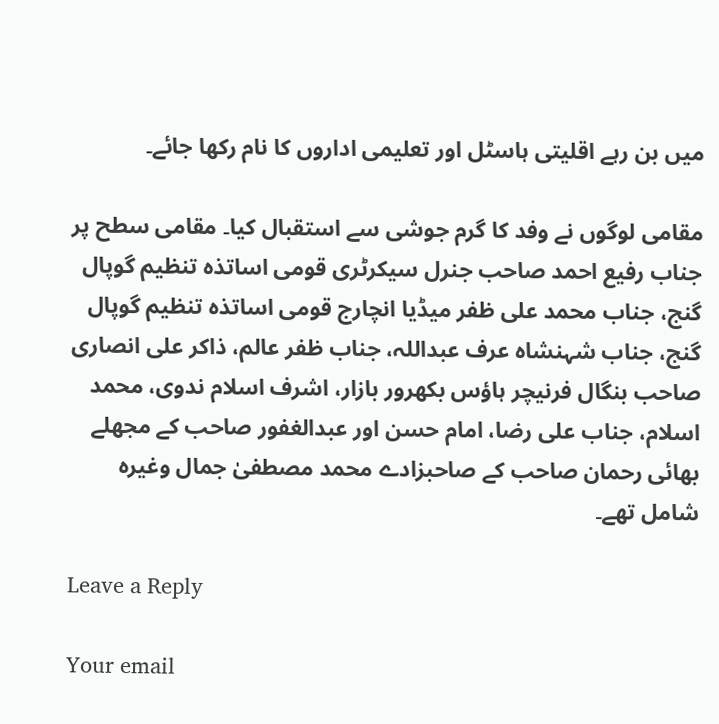میں بن رہے اقلیتی ہاسٹل اور تعلیمی اداروں کا نام رکھا جائے۔

مقامی لوگوں نے وفد کا گرم جوشی سے استقبال کیا۔ مقامی سطح پر جناب رفیع احمد صاحب جنرل سیکرٹری قومی اساتذہ تنظیم گوپال گنج، جناب محمد علی ظفر میڈیا انچارج قومی اساتذہ تنظیم گوپال گنج، جناب شہنشاہ عرف عبداللہ، جناب ظفر عالم، ذاکر علی انصاری صاحب بنگال فرنیچر ہاؤس بکھرور بازار، اشرف اسلام ندوی، محمد اسلام، جناب علی رضا، امام حسن اور عبدالغفور صاحب کے مجھلے بھائی رحمان صاحب کے صاحبزادے محمد مصطفیٰ جمال وغيره شامل تھے۔

Leave a Reply

Your email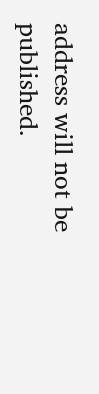address will not be published.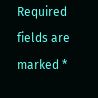Required fields are marked *